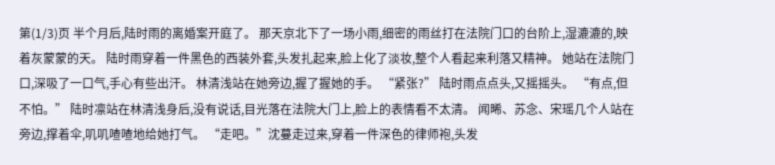第(1/3)页 半个月后,陆时雨的离婚案开庭了。 那天京北下了一场小雨,细密的雨丝打在法院门口的台阶上,湿漉漉的,映着灰蒙蒙的天。 陆时雨穿着一件黑色的西装外套,头发扎起来,脸上化了淡妆,整个人看起来利落又精神。 她站在法院门口,深吸了一口气,手心有些出汗。 林清浅站在她旁边,握了握她的手。 “紧张?” 陆时雨点点头,又摇摇头。 “有点,但不怕。” 陆时凛站在林清浅身后,没有说话,目光落在法院大门上,脸上的表情看不太清。 闻晞、苏念、宋瑶几个人站在旁边,撑着伞,叽叽喳喳地给她打气。 “走吧。”沈蔓走过来,穿着一件深色的律师袍,头发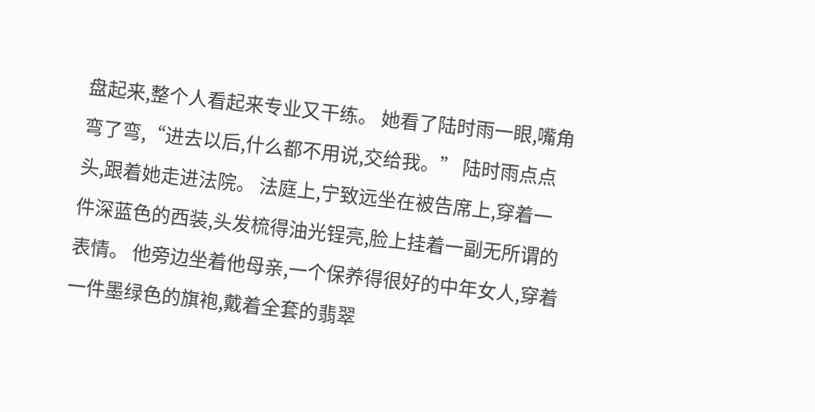盘起来,整个人看起来专业又干练。 她看了陆时雨一眼,嘴角弯了弯,“进去以后,什么都不用说,交给我。” 陆时雨点点头,跟着她走进法院。 法庭上,宁致远坐在被告席上,穿着一件深蓝色的西装,头发梳得油光锃亮,脸上挂着一副无所谓的表情。 他旁边坐着他母亲,一个保养得很好的中年女人,穿着一件墨绿色的旗袍,戴着全套的翡翠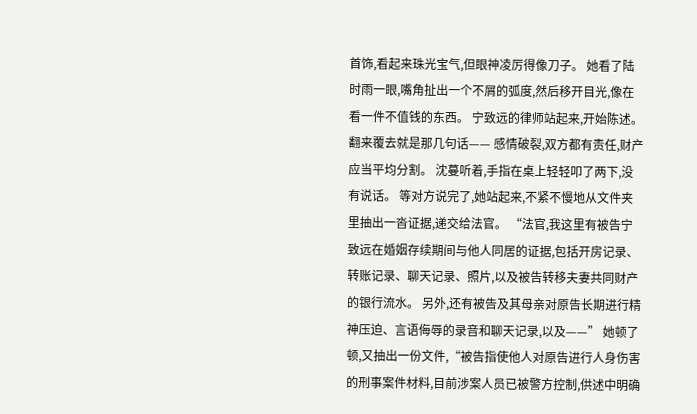首饰,看起来珠光宝气,但眼神凌厉得像刀子。 她看了陆时雨一眼,嘴角扯出一个不屑的弧度,然后移开目光,像在看一件不值钱的东西。 宁致远的律师站起来,开始陈述。翻来覆去就是那几句话—— 感情破裂,双方都有责任,财产应当平均分割。 沈蔓听着,手指在桌上轻轻叩了两下,没有说话。 等对方说完了,她站起来,不紧不慢地从文件夹里抽出一沓证据,递交给法官。 “法官,我这里有被告宁致远在婚姻存续期间与他人同居的证据,包括开房记录、转账记录、聊天记录、照片,以及被告转移夫妻共同财产的银行流水。 另外,还有被告及其母亲对原告长期进行精神压迫、言语侮辱的录音和聊天记录,以及——” 她顿了顿,又抽出一份文件,“被告指使他人对原告进行人身伤害的刑事案件材料,目前涉案人员已被警方控制,供述中明确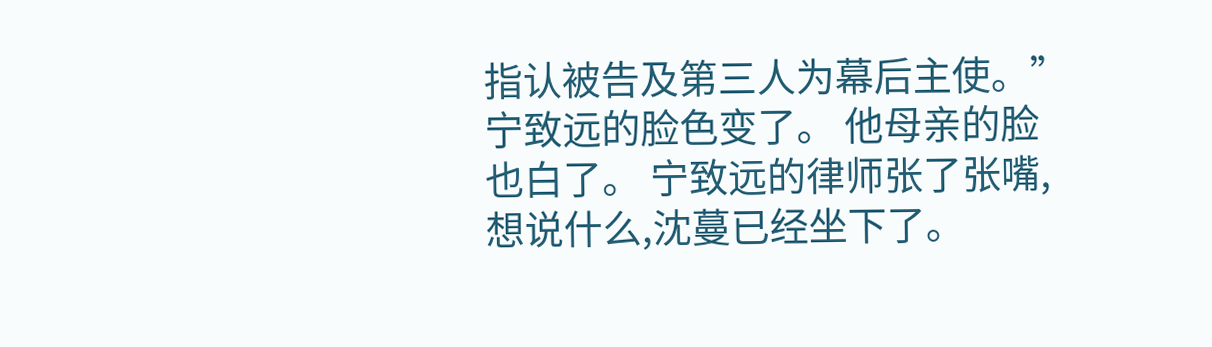指认被告及第三人为幕后主使。” 宁致远的脸色变了。 他母亲的脸也白了。 宁致远的律师张了张嘴,想说什么,沈蔓已经坐下了。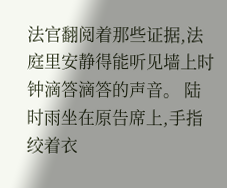法官翻阅着那些证据,法庭里安静得能听见墙上时钟滴答滴答的声音。 陆时雨坐在原告席上,手指绞着衣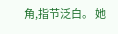角,指节泛白。 她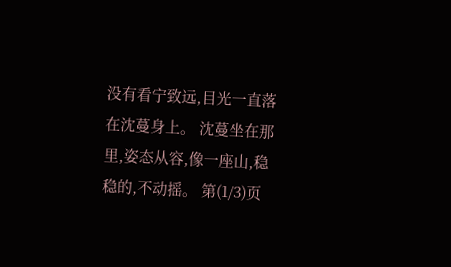没有看宁致远,目光一直落在沈蔓身上。 沈蔓坐在那里,姿态从容,像一座山,稳稳的,不动摇。 第(1/3)页